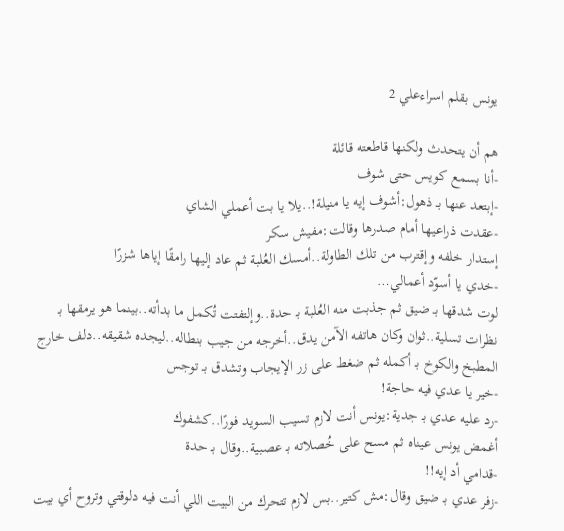يونس بقلم اسراءعلي 2

هم أن يتحدث ولكنها قاطعته قائلة
-أنا بسمع كويس حتى شوف
-إبتعد عنها بـ ذهول:أشوف إيه يا منيلة!..يلا يا بت أعملي الشاي
-عقدت ذراعيها أمام صدرها وقالت:مفيش سكر
إستدار خلفه وإقترب من تلك الطاولة..أمسك العُلبة ثم عاد إليها رامقًا إياها شزرًا
-خدي يا أسوّد أعمالي…
لوت شدقها بـ ضيق ثم جذبت منه العُلبة بـ حدة..وإلتفتت تُكمل ما بدأته..بينما هو يرمقها بـ نظرات تسلية..ثوان وكان هاتفه الآمن يدق..أخرجه من جيب بنطاله..ليجده شقيقه..دلف خارج المطبخ والكوخ بـ أكمله ثم ضغط على زر الإيجاب وتشدق بـ توجس
-خير يا عدي فيه حاجة!
-رد عليه عدي بـ جدية:يونس أنت لازم تسيب السويد فورًا..كشفوك
أغمض يونس عيناه ثم مسح على خُصلاته بـ عصبية..وقال بـ حدة
-قدامي أد إيه!!
-زفر عدي بـ ضيق وقال:مش كتير..بس لازم تتحرك من البيت اللي أنت فيه دلوقتي وتروح أي بيت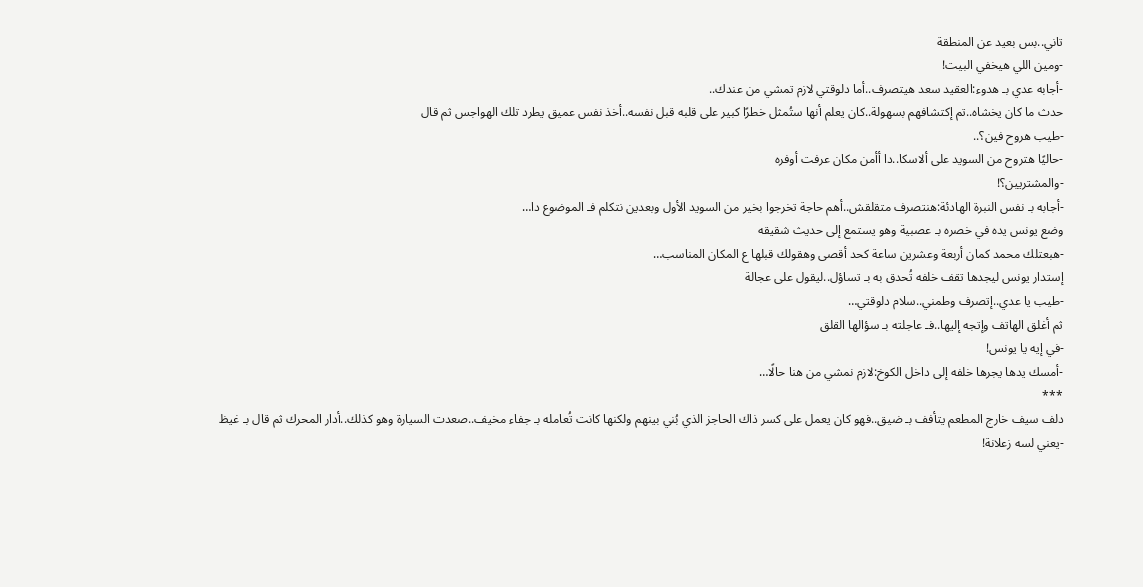تاني..بس بعيد عن المنطقة
-ومين اللي هيخفي البيت!
-أجابه عدي بـ هدوء:العقيد سعد هيتصرف..أما دلوقتي لازم تمشي من عندك..
حدث ما كان يخشاه..تم إكتشافهم بسهولة..كان يعلم أنها ستُمثل خطرًا كبير على قلبه قبل نفسه..أخذ نفس عميق يطرد تلك الهواجس ثم قال
-طيب هروح فين؟..
-حاليًا هتروح من السويد على ألاسكا..دا أأمن مكان عرفت أوفره
-والمشتريين؟!
-أجابه بـ نفس النبرة الهادئة:هنتصرف متقلقش..أهم حاجة تخرجوا بخير من السويد الأول وبعدين نتكلم فـ الموضوع دا…
وضع يونس يده في خصره بـ عصبية وهو يستمع إلى حديث شقيقه
-هبعتلك محمد كمان أربعة وعشرين ساعة كحد أقصى وهقولك قبلها ع المكان المناسب…
إستدار يونس ليجدها تقف خلفه تُحدق به بـ تساؤل..ليقول على عجالة
-طيب يا عدي..إتصرف وطمني..سلام دلوقتي…
ثم أغلق الهاتف وإتجه إليها..فـ عاجلته بـ سؤالها القلق
-في إيه يا يونس!
-أمسك يدها يجرها خلفه إلى داخل الكوخ:لازم نمشي من هنا حالًا…
***
دلف سيف خارج المطعم يتأفف بـ ضيق..فهو كان يعمل على كسر ذاك الحاجز الذي بُني بينهم ولكنها كانت تُعامله بـ جفاء مخيف..صعدت السيارة وهو كذلك..أدار المحرك ثم قال بـ غيظ
-يعني لسه زعلانة!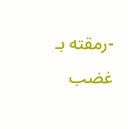-رمقته بـ غضب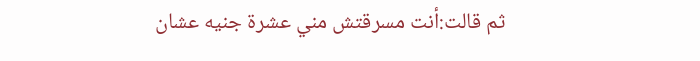ثم قالت:أنت مسرقتش مني عشرة جنيه عشان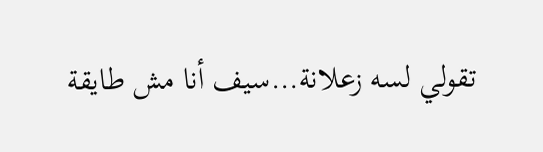تقولي لسه زعلانة…سيف أنا مش طايقة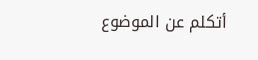أتكلم عن الموضوع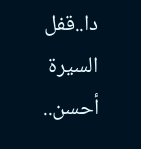دا..قفل السيرة أحسن..